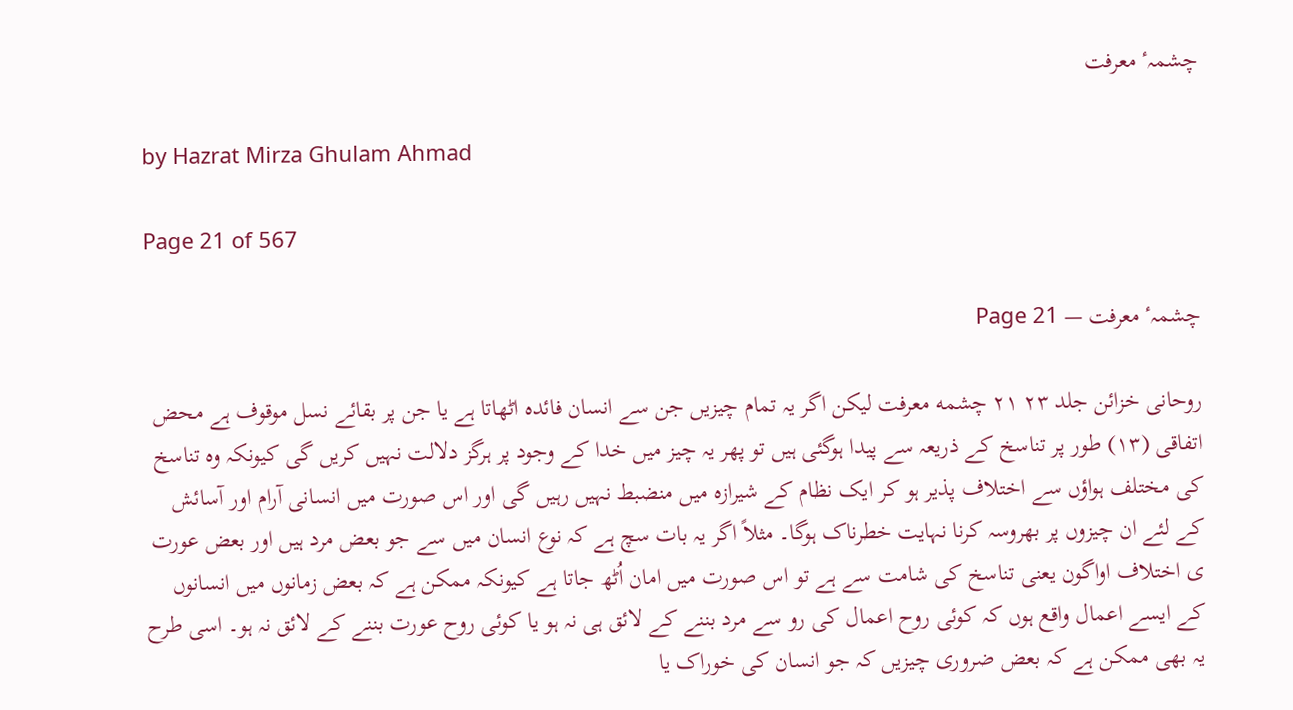چشمہٴ معرفت

by Hazrat Mirza Ghulam Ahmad

Page 21 of 567

چشمہٴ معرفت — Page 21

روحانی خزائن جلد ۲۳ ۲۱ چشمه معرفت لیکن اگر یہ تمام چیزیں جن سے انسان فائدہ اٹھاتا ہے یا جن پر بقائے نسل موقوف ہے محض اتفاقی (۱۳) طور پر تناسخ کے ذریعہ سے پیدا ہوگئی ہیں تو پھر یہ چیز میں خدا کے وجود پر ہرگز دلالت نہیں کریں گی کیونکہ وہ تناسخ کی مختلف ہواؤں سے اختلاف پذیر ہو کر ایک نظام کے شیرازہ میں منضبط نہیں رہیں گی اور اس صورت میں انسانی آرام اور آسائش کے لئے ان چیزوں پر بھروسہ کرنا نہایت خطرناک ہوگا۔ مثلاً اگر یہ بات سچ ہے کہ نوع انسان میں سے جو بعض مرد ہیں اور بعض عورت ی اختلاف اواگون یعنی تناسخ کی شامت سے ہے تو اس صورت میں امان اُٹھ جاتا ہے کیونکہ ممکن ہے کہ بعض زمانوں میں انسانوں کے ایسے اعمال واقع ہوں کہ کوئی روح اعمال کی رو سے مرد بننے کے لائق ہی نہ ہو یا کوئی روح عورت بننے کے لائق نہ ہو۔ اسی طرح یہ بھی ممکن ہے کہ بعض ضروری چیزیں کہ جو انسان کی خوراک یا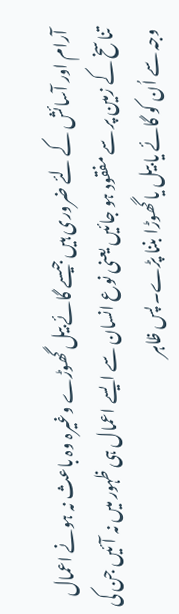آرام اور آسائش کے لئے ضروری ہیں جیسے گائے بیل گھوڑے وغیرہ وہ باعث نہ ہونے اعمال تناسخ کے زمین پر سے مفقود ہو جائیں یعنی نوع انسان سے ایسے اعمال ہی ظہور میں نہ آئیں جن کی وجہ سے اُن کو گائے یا بیل یا گھوڑا بننا پڑے۔ پس ظاہر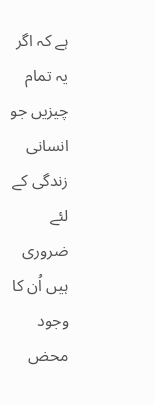ہے کہ اگر یہ تمام چیزیں جو انسانی زندگی کے لئے ضروری ہیں اُن کا وجود محض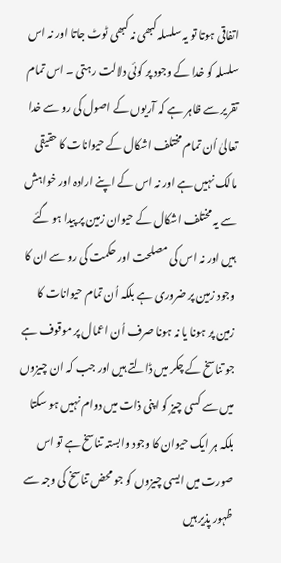اتفاقی ہوتا تو یہ سلسلہ کبھی نہ کبھی ٹوٹ جاتا اور نہ اس سلسلہ کو خدا کے وجود پر کوئی دلالت رہتی ۔ اس تمام تقریر سے ظاہر ہے کہ آریوں کے اصول کی رو سے خدا تعالیٰ اُن تمام مختلف اشکال کے حیوانات کا حقیقی مالک نہیں ہے اور نہ اس کے اپنے ارادہ اور خواہش سے یہ مختلف اشکال کے حیوان زمین پر پیدا ہو گئے ہیں اور نہ اس کی مصلحت اور حکمت کی رو سے ان کا وجود زمین پر ضروری ہے بلکہ اُن تمام حیوانات کا زمین پر ہونا یا نہ ہونا صرف اُن اعمال پر موقوف ہے جو تناسخ کے چکر میں ڈالتے ہیں اور جب کہ ان چیزوں میں سے کسی چیز کو اپنی ذات میں دوام نہیں ہو سکتا بلکہ ہر ایک حیوان کا وجود وابستہ تناسخ ہے تو اس صورت میں ایسی چیزوں کو جو محض تناسخ کی وجہ سے ظہور پذیر ہیں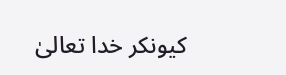کیونکر خدا تعالیٰ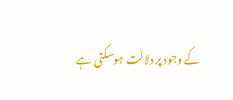کے وجود پر دلالت ہوسکتی ہے